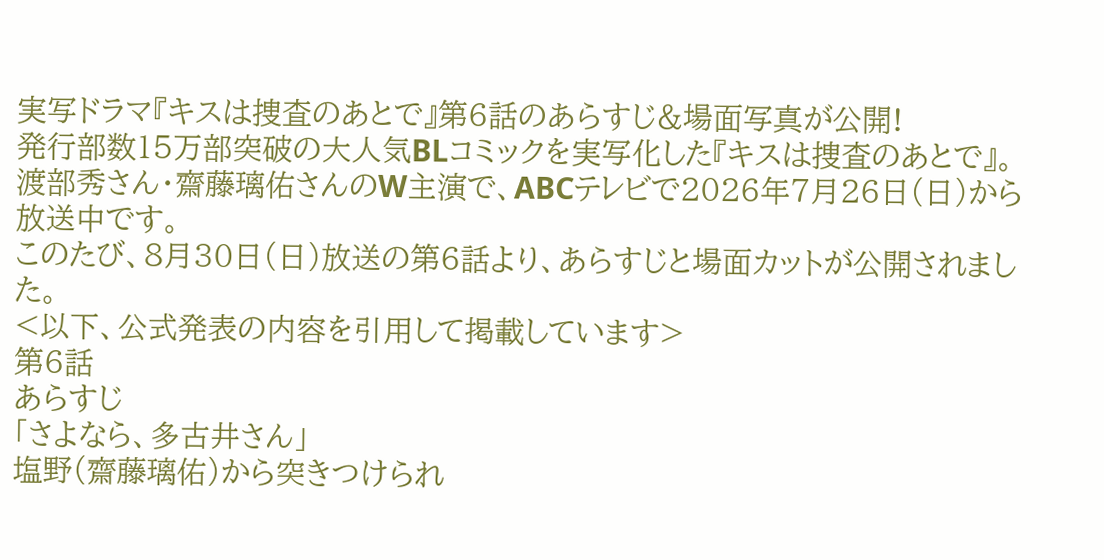実写ドラマ『キスは捜査のあとで』第6話のあらすじ&場面写真が公開!
発行部数15万部突破の大人気BLコミックを実写化した『キスは捜査のあとで』。渡部秀さん・齋藤璃佑さんのW主演で、ABCテレビで2026年7月26日(日)から放送中です。
このたび、8月30日(日)放送の第6話より、あらすじと場面カットが公開されました。
<以下、公式発表の内容を引用して掲載しています>
第6話
あらすじ
「さよなら、多古井さん」
塩野(齋藤璃佑)から突きつけられ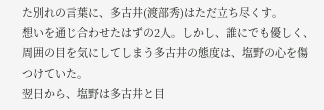た別れの⾔葉に、多古井(渡部秀)はただ⽴ち尽くす。
想いを通じ合わせたはずの2⼈。しかし、誰にでも優しく、周囲の⽬を気にしてしまう多古井の態度は、塩野の⼼を傷つけていた。
翌⽇から、塩野は多古井と⽬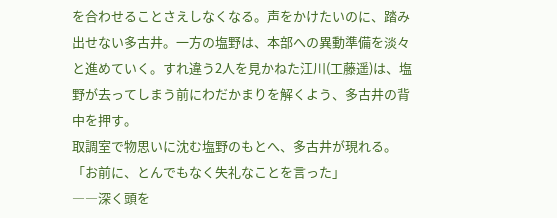を合わせることさえしなくなる。声をかけたいのに、踏み出せない多古井。⼀⽅の塩野は、本部への異動準備を淡々と進めていく。すれ違う2⼈を⾒かねた江川(⼯藤遥)は、塩野が去ってしまう前にわだかまりを解くよう、多古井の背中を押す。
取調室で物思いに沈む塩野のもとへ、多古井が現れる。
「お前に、とんでもなく失礼なことを⾔った」
――深く頭を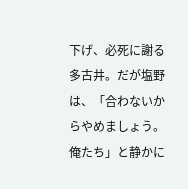下げ、必死に謝る多古井。だが塩野は、「合わないからやめましょう。俺たち」と静かに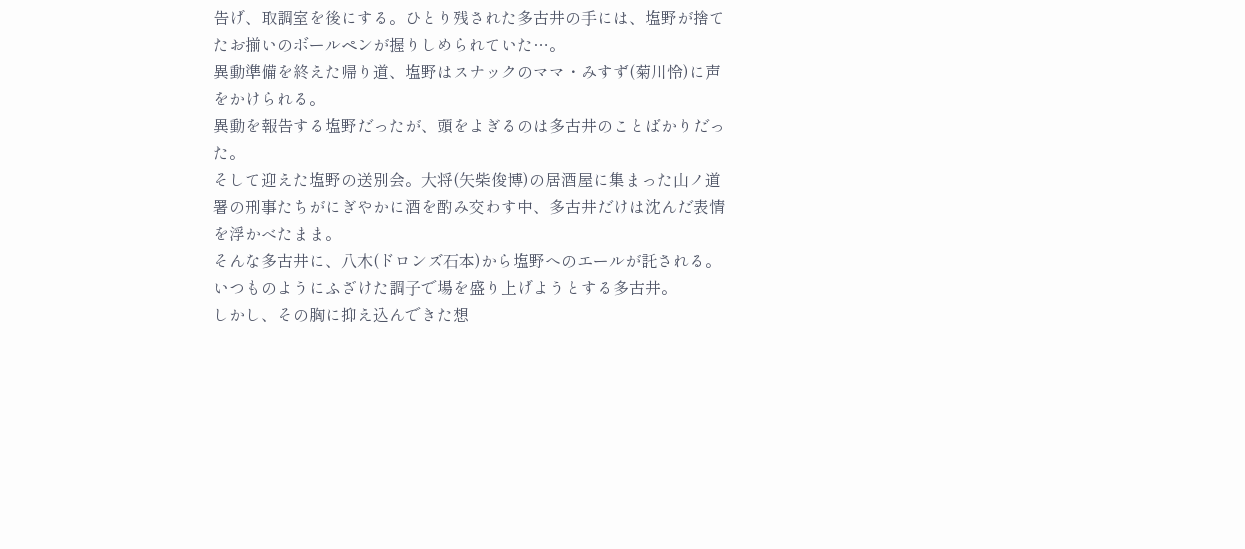告げ、取調室を後にする。ひとり残された多古井の⼿には、塩野が捨てたお揃いのボールペンが握りしめられていた…。
異動準備を終えた帰り道、塩野はスナックのママ・みすず(菊川怜)に声をかけられる。
異動を報告する塩野だったが、頭をよぎるのは多古井のことばかりだった。
そして迎えた塩野の送別会。⼤将(⽮柴俊博)の居酒屋に集まった⼭ノ道署の刑事たちがにぎやかに酒を酌み交わす中、多古井だけは沈んだ表情を浮かべたまま。
そんな多古井に、⼋⽊(ドロンズ⽯本)から塩野へのエールが託される。
いつものようにふざけた調⼦で場を盛り上げようとする多古井。
しかし、その胸に抑え込んできた想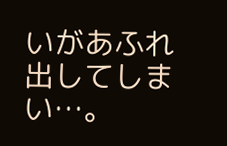いがあふれ出してしまい…。